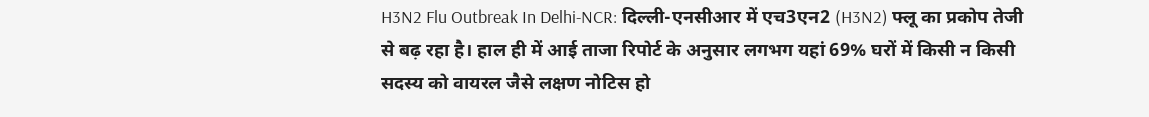H3N2 Flu Outbreak In Delhi-NCR: दिल्ली-एनसीआर में एच3एन2 (H3N2) फ्लू का प्रकोप तेजी से बढ़ रहा है। हाल ही में आई ताजा रिपोर्ट के अनुसार लगभग यहां 69% घरों में किसी न किसी सदस्य को वायरल जैसे लक्षण नोटिस हो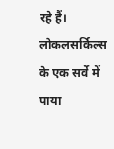रहे हैं। लोकलसर्किल्स के एक सर्वे में पाया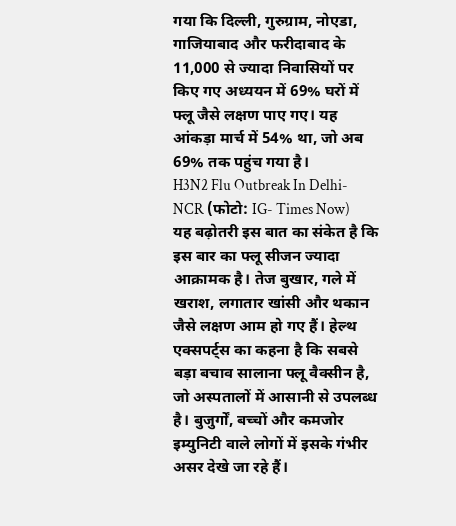गया कि दिल्ली, गुरुग्राम, नोएडा, गाजियाबाद और फरीदाबाद के 11,000 से ज्यादा निवासियों पर किए गए अध्ययन में 69% घरों में फ्लू जैसे लक्षण पाए गए। यह आंकड़ा मार्च में 54% था, जो अब 69% तक पहुंच गया है।
H3N2 Flu Outbreak In Delhi-NCR (फोटो: IG- Times Now)
यह बढ़ोतरी इस बात का संकेत है कि इस बार का फ्लू सीजन ज्यादा आक्रामक है। तेज बुखार, गले में खराश, लगातार खांसी और थकान जैसे लक्षण आम हो गए हैं। हेल्थ एक्सपर्ट्स का कहना है कि सबसे बड़ा बचाव सालाना फ्लू वैक्सीन है, जो अस्पतालों में आसानी से उपलब्ध है। बुजुर्गों, बच्चों और कमजोर इम्युनिटी वाले लोगों में इसके गंभीर असर देखे जा रहे हैं।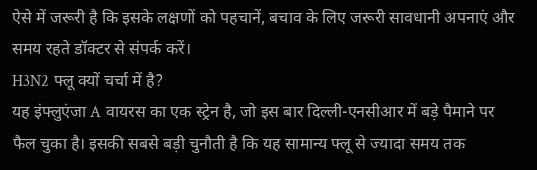ऐसे में जरूरी है कि इसके लक्षणों को पहचानें, बचाव के लिए जरूरी सावधानी अपनाएं और समय रहते डॉक्टर से संपर्क करें।
H3N2 फ्लू क्यों चर्चा में है?
यह इंफ्लुएंजा A वायरस का एक स्ट्रेन है, जो इस बार दिल्ली-एनसीआर में बड़े पैमाने पर फैल चुका है। इसकी सबसे बड़ी चुनौती है कि यह सामान्य फ्लू से ज्यादा समय तक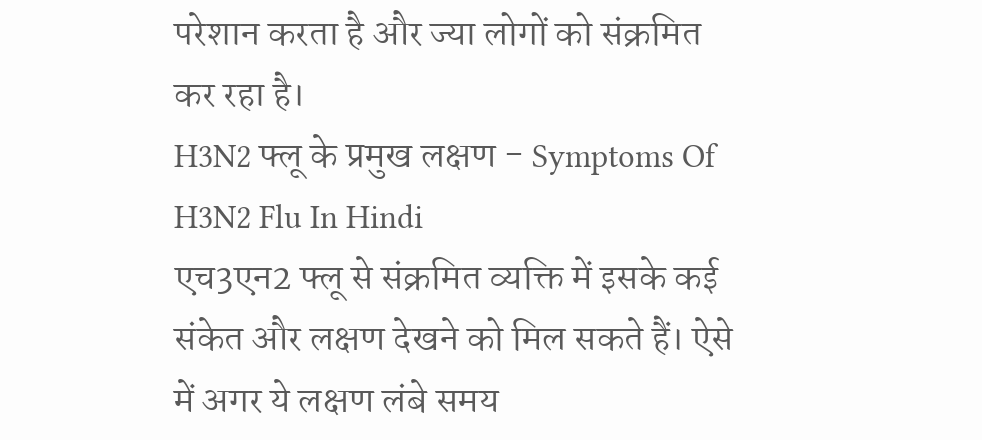परेशान करता है और ज्या लोगों को संक्रमित कर रहा है।
H3N2 फ्लू के प्रमुख लक्षण - Symptoms Of H3N2 Flu In Hindi
एच3एन2 फ्लू से संक्रमित व्यक्ति में इसके कई संकेत और लक्षण देखने को मिल सकते हैं। ऐसे में अगर ये लक्षण लंबे समय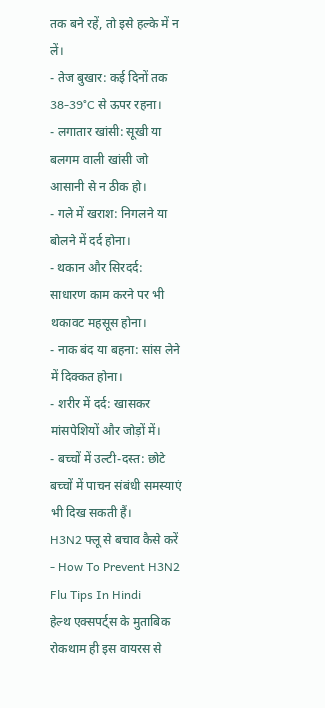तक बने रहें, तो इसे हल्के में न लें।
- तेज बुखार: कई दिनों तक 38-39°C से ऊपर रहना।
- लगातार खांसी: सूखी या बलगम वाली खांसी जो आसानी से न ठीक हो।
- गले में खराश: निगलने या बोलने में दर्द होना।
- थकान और सिरदर्द: साधारण काम करने पर भी थकावट महसूस होना।
- नाक बंद या बहना: सांस लेने में दिक्कत होना।
- शरीर में दर्द: खासकर मांसपेशियों और जोड़ों में।
- बच्चों में उल्टी-दस्त: छोटे बच्चों में पाचन संबंधी समस्याएं भी दिख सकती हैं।
H3N2 फ्लू से बचाव कैसे करें - How To Prevent H3N2 Flu Tips In Hindi
हेल्थ एक्सपर्ट्स के मुताबिक रोकथाम ही इस वायरस से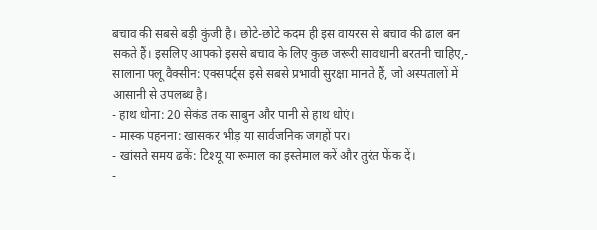बचाव की सबसे बड़ी कुंजी है। छोटे-छोटे कदम ही इस वायरस से बचाव की ढाल बन सकते हैं। इसलिए आपको इससे बचाव के लिए कुछ जरूरी सावधानी बरतनी चाहिए,- सालाना फ्लू वैक्सीन: एक्सपर्ट्स इसे सबसे प्रभावी सुरक्षा मानते हैं, जो अस्पतालों में आसानी से उपलब्ध है।
- हाथ धोना: 20 सेकंड तक साबुन और पानी से हाथ धोएं।
- मास्क पहनना: खासकर भीड़ या सार्वजनिक जगहों पर।
- खांसते समय ढकें: टिश्यू या रूमाल का इस्तेमाल करें और तुरंत फेंक दें।
-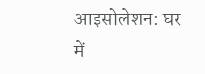आइसोलेशन: घर में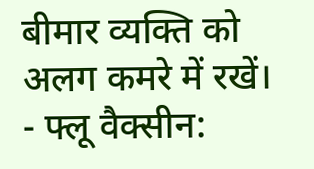बीमार व्यक्ति को अलग कमरे में रखें।
- फ्लू वैक्सीन: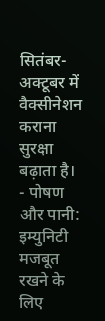सितंबर-अक्टूबर में वैक्सीनेशन कराना सुरक्षा बढ़ाता है।
- पोषण और पानी: इम्युनिटी मजबूत रखने के लिए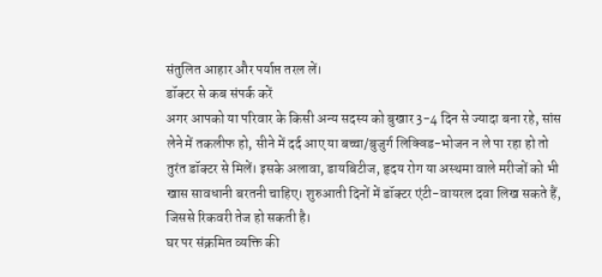संतुलित आहार और पर्याप्त तरल लें।
डॉक्टर से कब संपर्क करें
अगर आपको या परिवार के किसी अन्य सदस्य को बुखार 3-4 दिन से ज्यादा बना रहे, सांस लेने में तकलीफ हो, सीने में दर्द आए या बच्चा/बुजुर्ग लिक्विड-भोजन न ले पा रहा हो तो तुरंत डॉक्टर से मिलें। इसके अलावा, डायबिटीज, हृदय रोग या अस्थमा वाले मरीजों को भी खास सावधानी बरतनी चाहिए। शुरुआती दिनों में डॉक्टर एंटी-वायरल दवा लिख सकते हैं, जिससे रिकवरी तेज हो सकती है।
घर पर संक्रमित व्यक्ति की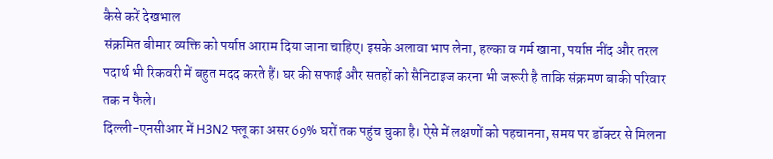कैसे करें देखभाल
संक्रमित बीमार व्यक्ति को पर्याप्त आराम दिया जाना चाहिए। इसके अलावा भाप लेना, हल्का व गर्म खाना, पर्याप्त नींद और तरल पदार्थ भी रिकवरी में बहुत मदद करते हैं। घर की सफाई और सतहों को सैनिटाइज करना भी जरूरी है ताकि संक्रमण बाकी परिवार तक न फैले।
दिल्ली-एनसीआर में H3N2 फ्लू का असर 69% घरों तक पहुंच चुका है। ऐसे में लक्षणों को पहचानना, समय पर डॉक्टर से मिलना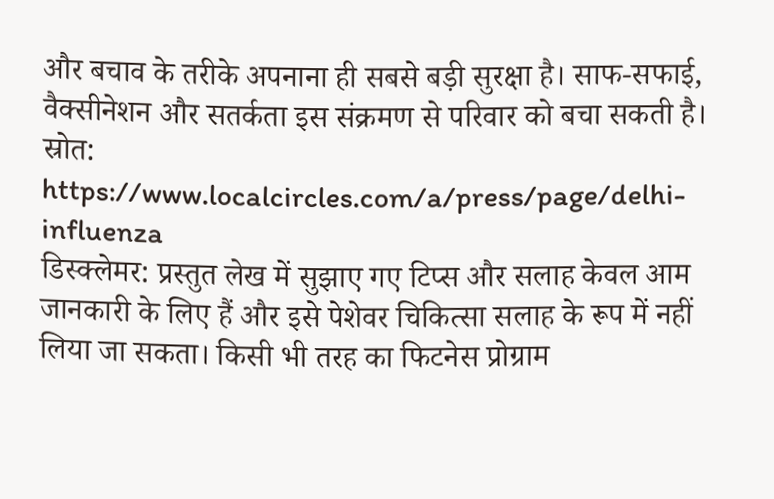और बचाव के तरीके अपनाना ही सबसे बड़ी सुरक्षा है। साफ-सफाई, वैक्सीनेशन और सतर्कता इस संक्रमण से परिवार को बचा सकती है।
स्रोत:
https://www.localcircles.com/a/press/page/delhi-influenza
डिस्क्लेमर: प्रस्तुत लेख में सुझाए गए टिप्स और सलाह केवल आम जानकारी के लिए हैं और इसे पेशेवर चिकित्सा सलाह के रूप में नहीं लिया जा सकता। किसी भी तरह का फिटनेस प्रोग्राम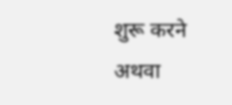शुरू करने अथवा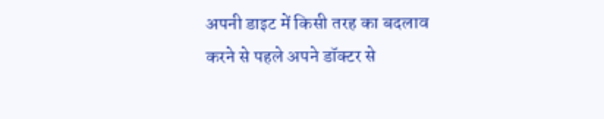अपनी डाइट में किसी तरह का बदलाव करने से पहले अपने डॉक्टर से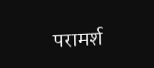परामर्श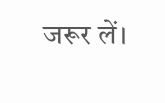जरूर लें।